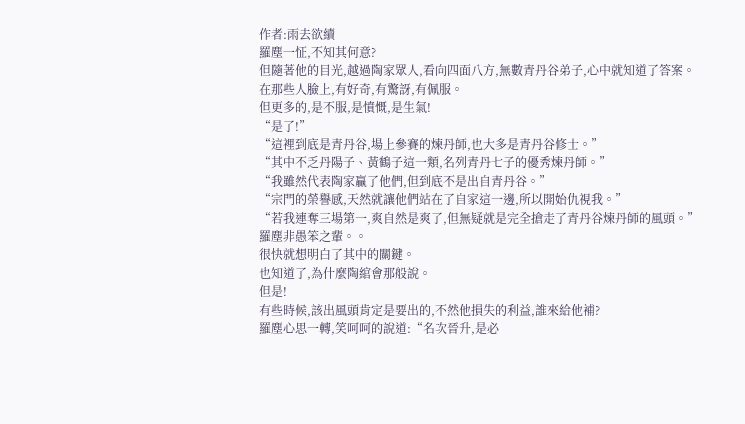作者:雨去欲續
羅塵一怔,不知其何意?
但隨著他的目光,越過陶家眾人,看向四面八方,無數青丹谷弟子,心中就知道了答案。
在那些人臉上,有好奇,有驚訝,有佩服。
但更多的,是不服,是憤慨,是生氣!
“是了!”
“這裡到底是青丹谷,場上參賽的煉丹師,也大多是青丹谷修士。”
“其中不乏丹陽子、黃鶴子這一類,名列青丹七子的優秀煉丹師。”
“我雖然代表陶家贏了他們,但到底不是出自青丹谷。”
“宗門的榮譽感,天然就讓他們站在了自家這一邊,所以開始仇視我。”
“若我連奪三場第一,爽自然是爽了,但無疑就是完全搶走了青丹谷煉丹師的風頭。”
羅塵非愚笨之輩。。
很快就想明白了其中的關鍵。
也知道了,為什麼陶綰會那般說。
但是!
有些時候,該出風頭肯定是要出的,不然他損失的利益,誰來給他補?
羅塵心思一轉,笑呵呵的說道:“名次晉升,是必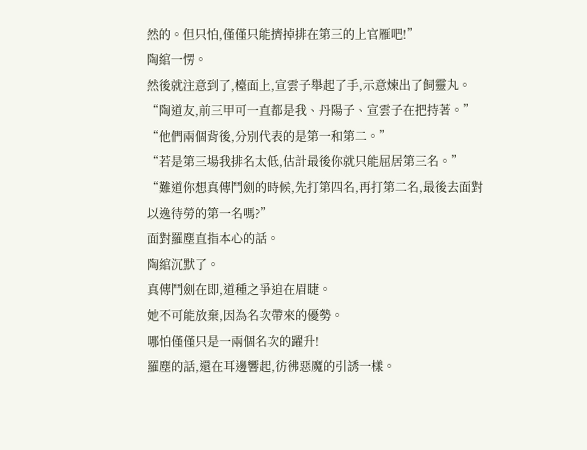然的。但只怕,僅僅只能擠掉排在第三的上官雁吧!”
陶綰一愣。
然後就注意到了,檯面上,宣雲子舉起了手,示意煉出了飼靈丸。
“陶道友,前三甲可一直都是我、丹陽子、宣雲子在把持著。”
“他們兩個背後,分別代表的是第一和第二。”
“若是第三場我排名太低,估計最後你就只能屈居第三名。”
“難道你想真傳鬥劍的時候,先打第四名,再打第二名,最後去面對以逸待勞的第一名嗎?”
面對羅塵直指本心的話。
陶綰沉默了。
真傳鬥劍在即,道種之爭迫在眉睫。
她不可能放棄,因為名次帶來的優勢。
哪怕僅僅只是一兩個名次的躍升!
羅塵的話,還在耳邊響起,彷彿惡魔的引誘一樣。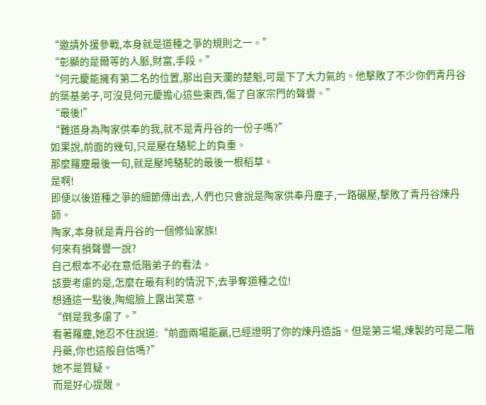“邀請外援參戰,本身就是道種之爭的規則之一。”
“彰顯的是爾等的人脈,財富,手段。”
“何元慶能擁有第二名的位置,那出自天瀾的楚魁,可是下了大力氣的。他擊敗了不少你們青丹谷的築基弟子,可沒見何元慶擔心這些東西,傷了自家宗門的聲譽。”
“最後!”
“難道身為陶家供奉的我,就不是青丹谷的一份子嗎?”
如果說,前面的幾句,只是壓在駱駝上的負重。
那麼羅塵最後一句,就是壓垮駱駝的最後一根稻草。
是啊!
即便以後道種之爭的細節傳出去,人們也只會說是陶家供奉丹塵子,一路碾壓,擊敗了青丹谷煉丹師。
陶家,本身就是青丹谷的一個修仙家族!
何來有損聲譽一說?
自己根本不必在意低階弟子的看法。
該要考慮的是,怎麼在最有利的情況下,去爭奪道種之位!
想通這一點後,陶綰臉上露出笑意。
“倒是我多慮了。”
看著羅塵,她忍不住說道:“前面兩場能贏,已經證明了你的煉丹造詣。但是第三場,煉製的可是二階丹藥,你也這般自信嗎?”
她不是質疑。
而是好心提醒。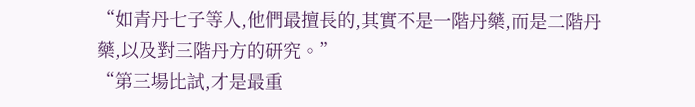“如青丹七子等人,他們最擅長的,其實不是一階丹藥,而是二階丹藥,以及對三階丹方的研究。”
“第三場比試,才是最重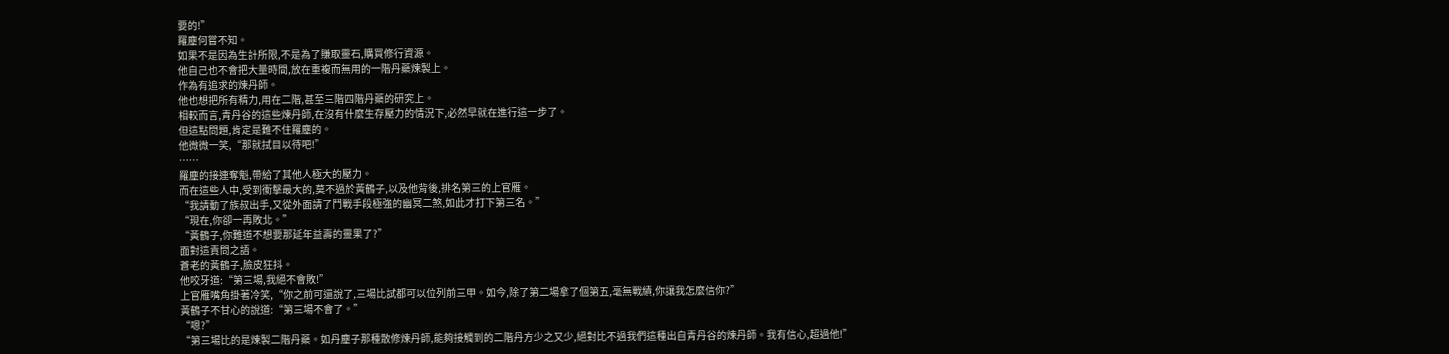要的!”
羅塵何嘗不知。
如果不是因為生計所限,不是為了賺取靈石,購買修行資源。
他自己也不會把大量時間,放在重複而無用的一階丹藥煉製上。
作為有追求的煉丹師。
他也想把所有精力,用在二階,甚至三階四階丹藥的研究上。
相較而言,青丹谷的這些煉丹師,在沒有什麼生存壓力的情況下,必然早就在進行這一步了。
但這點問題,肯定是難不住羅塵的。
他微微一笑,“那就拭目以待吧!”
……
羅塵的接連奪魁,帶給了其他人極大的壓力。
而在這些人中,受到衝擊最大的,莫不過於黃鶴子,以及他背後,排名第三的上官雁。
“我請動了族叔出手,又從外面請了鬥戰手段極強的幽冥二煞,如此才打下第三名。”
“現在,你卻一再敗北。”
“黃鶴子,你難道不想要那延年益壽的靈果了?”
面對這責問之語。
蒼老的黃鶴子,臉皮狂抖。
他咬牙道:“第三場,我絕不會敗!”
上官雁嘴角掛著冷笑,“你之前可還說了,三場比試都可以位列前三甲。如今,除了第二場拿了個第五,毫無戰績,你讓我怎麼信你?”
黃鶴子不甘心的說道:“第三場不會了。”
“嗯?”
“第三場比的是煉製二階丹藥。如丹塵子那種散修煉丹師,能夠接觸到的二階丹方少之又少,絕對比不過我們這種出自青丹谷的煉丹師。我有信心,超過他!”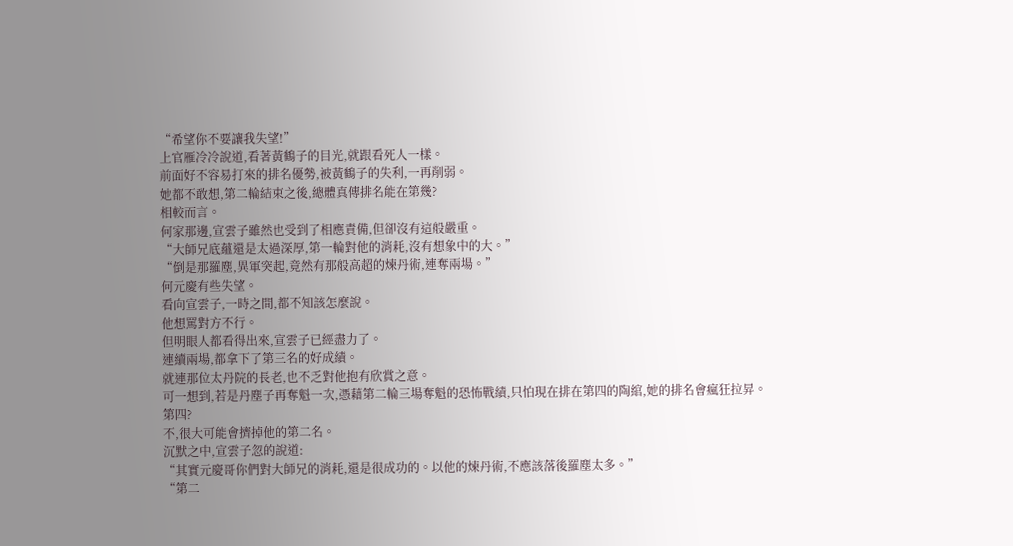“希望你不要讓我失望!”
上官雁冷冷說道,看著黃鶴子的目光,就跟看死人一樣。
前面好不容易打來的排名優勢,被黃鶴子的失利,一再削弱。
她都不敢想,第二輪結束之後,總體真傳排名能在第幾?
相較而言。
何家那邊,宣雲子雖然也受到了相應責備,但卻沒有這般嚴重。
“大師兄底蘊還是太過深厚,第一輪對他的消耗,沒有想象中的大。”
“倒是那羅塵,異軍突起,竟然有那般高超的煉丹術,連奪兩場。”
何元慶有些失望。
看向宣雲子,一時之間,都不知該怎麼說。
他想罵對方不行。
但明眼人都看得出來,宣雲子已經盡力了。
連續兩場,都拿下了第三名的好成績。
就連那位太丹院的長老,也不乏對他抱有欣賞之意。
可一想到,若是丹塵子再奪魁一次,憑藉第二輪三場奪魁的恐怖戰績,只怕現在排在第四的陶綰,她的排名會瘋狂拉昇。
第四?
不,很大可能會擠掉他的第二名。
沉默之中,宣雲子忽的說道:
“其實元慶哥你們對大師兄的消耗,還是很成功的。以他的煉丹術,不應該落後羅塵太多。”
“第二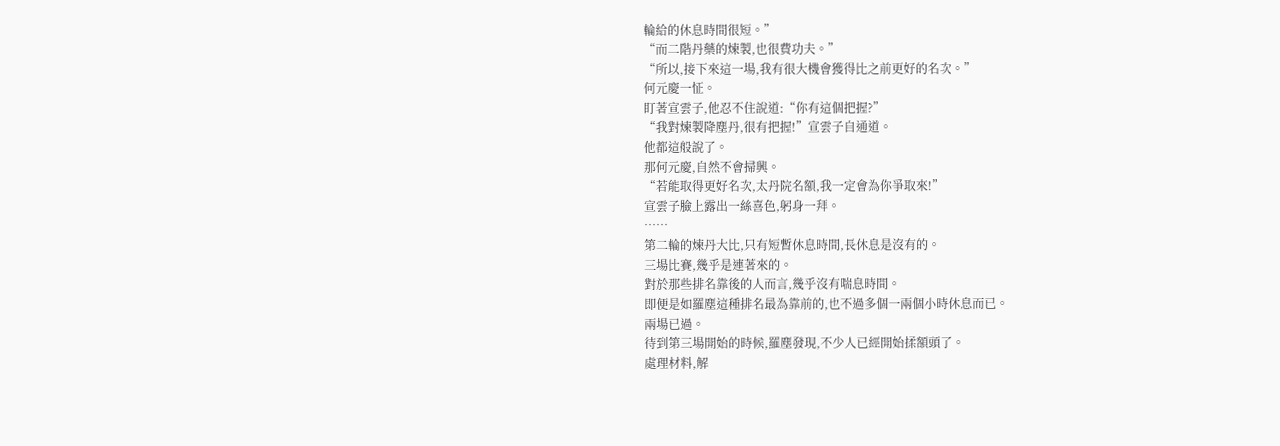輪給的休息時間很短。”
“而二階丹藥的煉製,也很費功夫。”
“所以,接下來這一場,我有很大機會獲得比之前更好的名次。”
何元慶一怔。
盯著宣雲子,他忍不住說道:“你有這個把握?”
“我對煉製降塵丹,很有把握!”宣雲子自通道。
他都這般說了。
那何元慶,自然不會掃興。
“若能取得更好名次,太丹院名額,我一定會為你爭取來!”
宣雲子臉上露出一絲喜色,躬身一拜。
……
第二輪的煉丹大比,只有短暫休息時間,長休息是沒有的。
三場比賽,幾乎是連著來的。
對於那些排名靠後的人而言,幾乎沒有喘息時間。
即便是如羅塵這種排名最為靠前的,也不過多個一兩個小時休息而已。
兩場已過。
待到第三場開始的時候,羅塵發現,不少人已經開始揉額頭了。
處理材料,解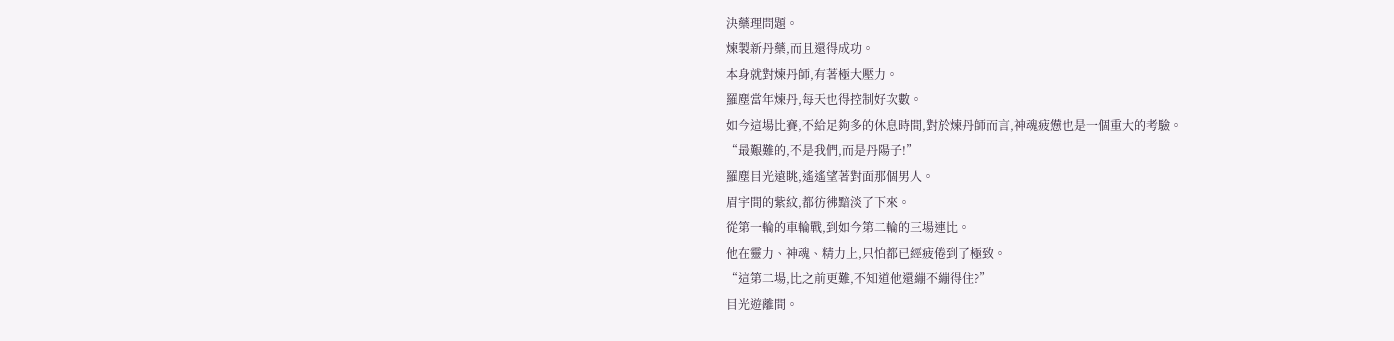決藥理問題。
煉製新丹藥,而且還得成功。
本身就對煉丹師,有著極大壓力。
羅塵當年煉丹,每天也得控制好次數。
如今這場比賽,不給足夠多的休息時間,對於煉丹師而言,神魂疲憊也是一個重大的考驗。
“最艱難的,不是我們,而是丹陽子!”
羅塵目光遠眺,遙遙望著對面那個男人。
眉宇間的紫紋,都彷彿黯淡了下來。
從第一輪的車輪戰,到如今第二輪的三場連比。
他在靈力、神魂、精力上,只怕都已經疲倦到了極致。
“這第二場,比之前更難,不知道他還繃不繃得住?”
目光遊離間。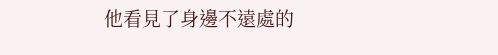他看見了身邊不遠處的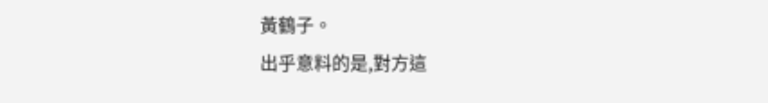黃鶴子。
出乎意料的是,對方這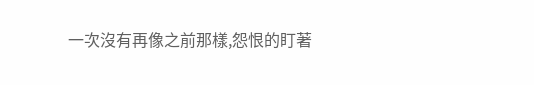一次沒有再像之前那樣,怨恨的盯著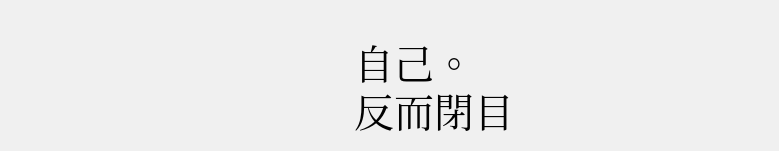自己。
反而閉目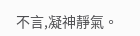不言,凝神靜氣。